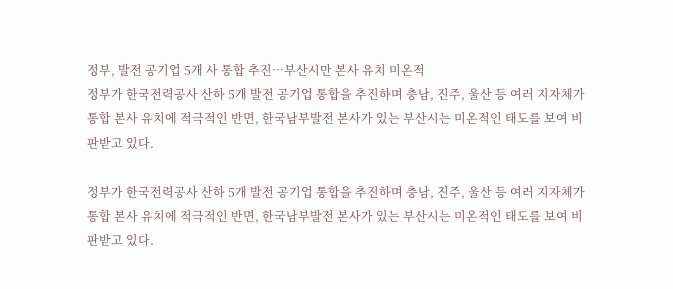정부, 발전 공기업 5개 사 통합 추진…부산시만 본사 유치 미온적
정부가 한국전력공사 산하 5개 발전 공기업 통합을 추진하며 충남, 진주, 울산 등 여러 지자체가 통합 본사 유치에 적극적인 반면, 한국남부발전 본사가 있는 부산시는 미온적인 태도를 보여 비판받고 있다.

정부가 한국전력공사 산하 5개 발전 공기업 통합을 추진하며 충남, 진주, 울산 등 여러 지자체가 통합 본사 유치에 적극적인 반면, 한국남부발전 본사가 있는 부산시는 미온적인 태도를 보여 비판받고 있다.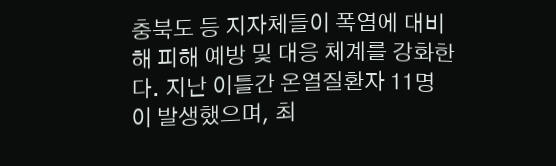충북도 등 지자체들이 폭염에 대비해 피해 예방 및 대응 체계를 강화한다. 지난 이틀간 온열질환자 11명이 발생했으며, 최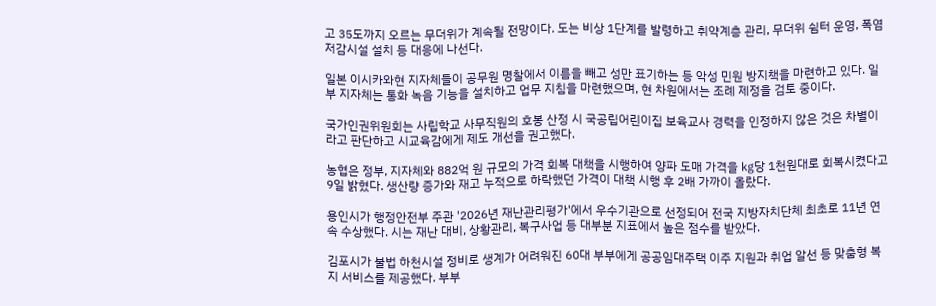고 35도까지 오르는 무더위가 계속될 전망이다. 도는 비상 1단계를 발령하고 취약계층 관리, 무더위 쉼터 운영, 폭염저감시설 설치 등 대응에 나선다.

일본 이시카와현 지자체들이 공무원 명찰에서 이름을 빼고 성만 표기하는 등 악성 민원 방지책을 마련하고 있다. 일부 지자체는 통화 녹음 기능을 설치하고 업무 지침을 마련했으며, 현 차원에서는 조례 제정을 검토 중이다.

국가인권위원회는 사립학교 사무직원의 호봉 산정 시 국공립어린이집 보육교사 경력을 인정하지 않은 것은 차별이라고 판단하고 시교육감에게 제도 개선을 권고했다.

농협은 정부, 지자체와 882억 원 규모의 가격 회복 대책을 시행하여 양파 도매 가격을 ㎏당 1천원대로 회복시켰다고 9일 밝혔다. 생산량 증가와 재고 누적으로 하락했던 가격이 대책 시행 후 2배 가까이 올랐다.

용인시가 행정안전부 주관 '2026년 재난관리평가'에서 우수기관으로 선정되어 전국 지방자치단체 최초로 11년 연속 수상했다. 시는 재난 대비, 상황관리, 복구사업 등 대부분 지표에서 높은 점수를 받았다.

김포시가 불법 하천시설 정비로 생계가 어려워진 60대 부부에게 공공임대주택 이주 지원과 취업 알선 등 맞춤형 복지 서비스를 제공했다. 부부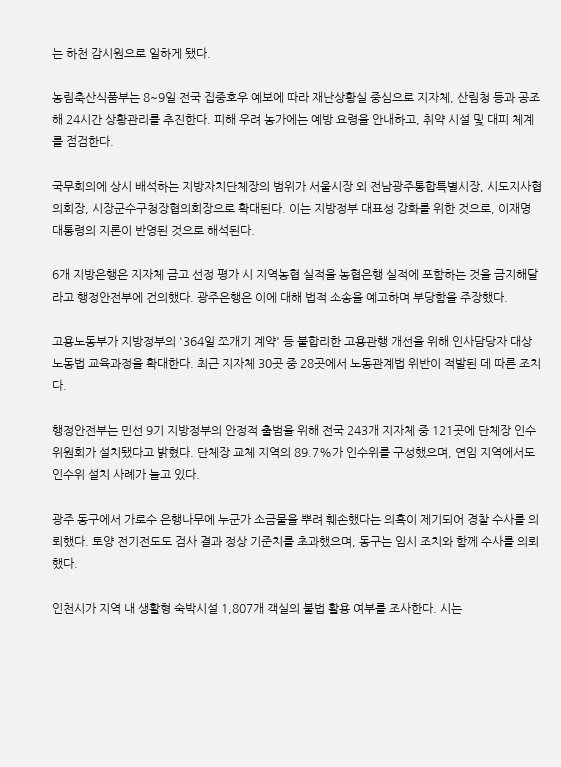는 하천 감시원으로 일하게 됐다.

농림축산식품부는 8~9일 전국 집중호우 예보에 따라 재난상황실 중심으로 지자체, 산림청 등과 공조해 24시간 상황관리를 추진한다. 피해 우려 농가에는 예방 요령을 안내하고, 취약 시설 및 대피 체계를 점검한다.

국무회의에 상시 배석하는 지방자치단체장의 범위가 서울시장 외 전남광주통합특별시장, 시도지사협의회장, 시장군수구청장협의회장으로 확대된다. 이는 지방정부 대표성 강화를 위한 것으로, 이재명 대통령의 지론이 반영된 것으로 해석된다.

6개 지방은행은 지자체 금고 선정 평가 시 지역농협 실적을 농협은행 실적에 포함하는 것을 금지해달라고 행정안전부에 건의했다. 광주은행은 이에 대해 법적 소송을 예고하며 부당함을 주장했다.

고용노동부가 지방정부의 '364일 쪼개기 계약' 등 불합리한 고용관행 개선을 위해 인사담당자 대상 노동법 교육과정을 확대한다. 최근 지자체 30곳 중 28곳에서 노동관계법 위반이 적발된 데 따른 조치다.

행정안전부는 민선 9기 지방정부의 안정적 출범을 위해 전국 243개 지자체 중 121곳에 단체장 인수위원회가 설치됐다고 밝혔다. 단체장 교체 지역의 89.7%가 인수위를 구성했으며, 연임 지역에서도 인수위 설치 사례가 늘고 있다.

광주 동구에서 가로수 은행나무에 누군가 소금물을 뿌려 훼손했다는 의혹이 제기되어 경찰 수사를 의뢰했다. 토양 전기전도도 검사 결과 정상 기준치를 초과했으며, 동구는 임시 조치와 함께 수사를 의뢰했다.

인천시가 지역 내 생활형 숙박시설 1,807개 객실의 불법 활용 여부를 조사한다. 시는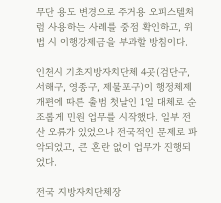무단 용도 변경으로 주거용 오피스텔처럼 사용하는 사례를 중점 확인하고, 위법 시 이행강제금을 부과할 방침이다.

인천시 기초지방자치단체 4곳(검단구, 서해구, 영종구, 제물포구)이 행정체제 개편에 따른 출범 첫날인 1일 대체로 순조롭게 민원 업무를 시작했다. 일부 전산 오류가 있었으나 전국적인 문제로 파악되었고, 큰 혼란 없이 업무가 진행되었다.

전국 지방자치단체장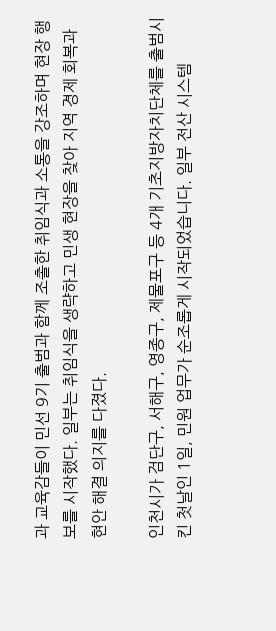과 교육감들이 민선 9기 출범과 함께 조촐한 취임식과 소통을 강조하며 현장 행보를 시작했다. 일부는 취임식을 생략하고 민생 현장을 찾아 지역 경제 회복과 현안 해결 의지를 다졌다.

인천시가 검단구, 서해구, 영종구, 제물포구 등 4개 기초지방자치단체를 출범시킨 첫날인 1일, 민원 업무가 순조롭게 시작되었습니다. 일부 전산 시스템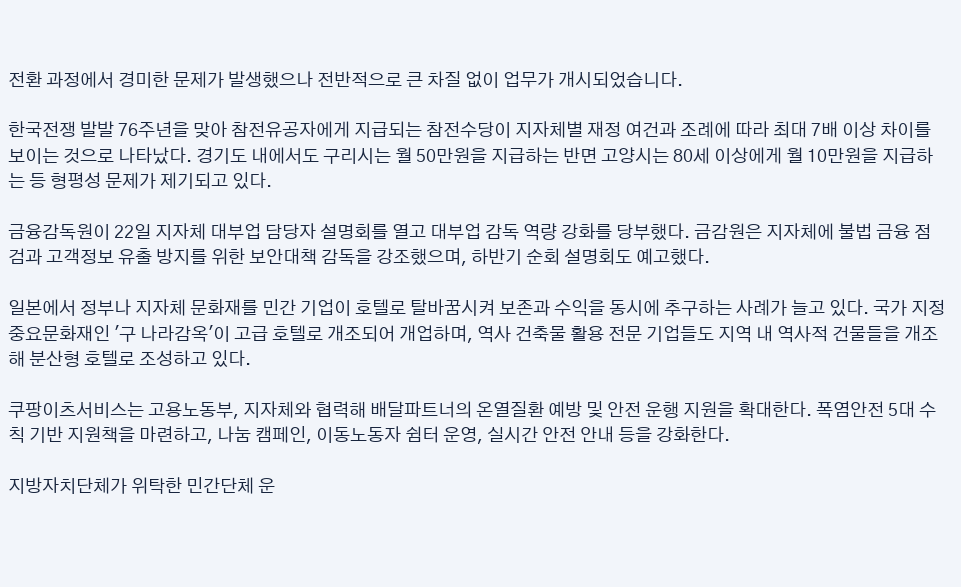전환 과정에서 경미한 문제가 발생했으나 전반적으로 큰 차질 없이 업무가 개시되었습니다.

한국전쟁 발발 76주년을 맞아 참전유공자에게 지급되는 참전수당이 지자체별 재정 여건과 조례에 따라 최대 7배 이상 차이를 보이는 것으로 나타났다. 경기도 내에서도 구리시는 월 50만원을 지급하는 반면 고양시는 80세 이상에게 월 10만원을 지급하는 등 형평성 문제가 제기되고 있다.

금융감독원이 22일 지자체 대부업 담당자 설명회를 열고 대부업 감독 역량 강화를 당부했다. 금감원은 지자체에 불법 금융 점검과 고객정보 유출 방지를 위한 보안대책 감독을 강조했으며, 하반기 순회 설명회도 예고했다.

일본에서 정부나 지자체 문화재를 민간 기업이 호텔로 탈바꿈시켜 보존과 수익을 동시에 추구하는 사례가 늘고 있다. 국가 지정 중요문화재인 '구 나라감옥'이 고급 호텔로 개조되어 개업하며, 역사 건축물 활용 전문 기업들도 지역 내 역사적 건물들을 개조해 분산형 호텔로 조성하고 있다.

쿠팡이츠서비스는 고용노동부, 지자체와 협력해 배달파트너의 온열질환 예방 및 안전 운행 지원을 확대한다. 폭염안전 5대 수칙 기반 지원책을 마련하고, 나눔 캠페인, 이동노동자 쉼터 운영, 실시간 안전 안내 등을 강화한다.

지방자치단체가 위탁한 민간단체 운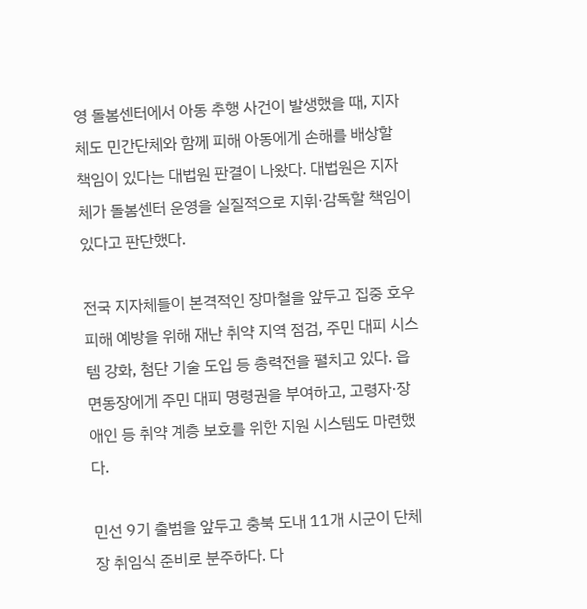영 돌봄센터에서 아동 추행 사건이 발생했을 때, 지자체도 민간단체와 함께 피해 아동에게 손해를 배상할 책임이 있다는 대법원 판결이 나왔다. 대법원은 지자체가 돌봄센터 운영을 실질적으로 지휘·감독할 책임이 있다고 판단했다.

전국 지자체들이 본격적인 장마철을 앞두고 집중 호우 피해 예방을 위해 재난 취약 지역 점검, 주민 대피 시스템 강화, 첨단 기술 도입 등 총력전을 펼치고 있다. 읍면동장에게 주민 대피 명령권을 부여하고, 고령자·장애인 등 취약 계층 보호를 위한 지원 시스템도 마련했다.

민선 9기 출범을 앞두고 충북 도내 11개 시군이 단체장 취임식 준비로 분주하다. 다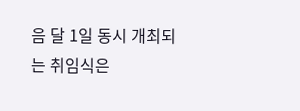음 달 1일 동시 개최되는 취임식은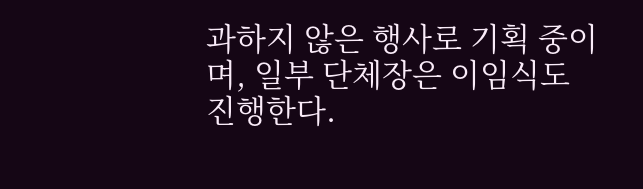과하지 않은 행사로 기획 중이며, 일부 단체장은 이임식도 진행한다.